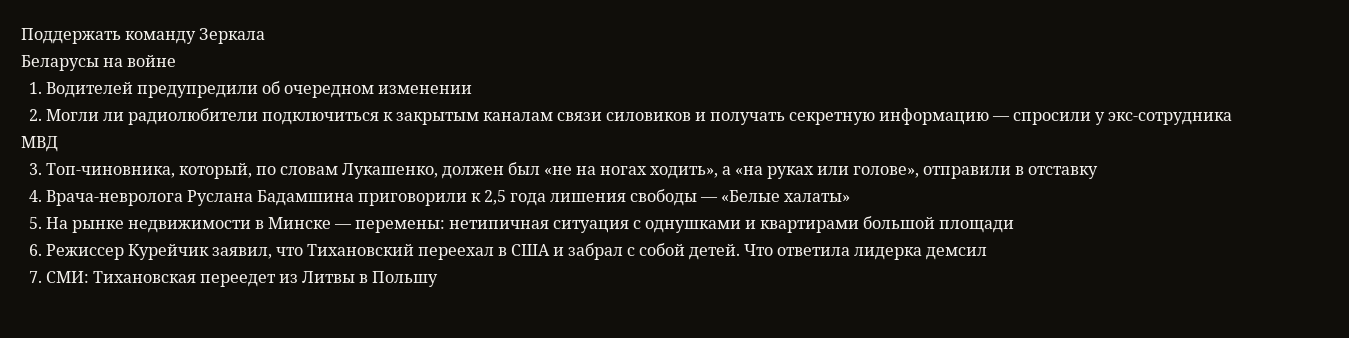Поддержать команду Зеркала
Беларусы на войне
  1. Водителей предупредили об очередном изменении
  2. Могли ли радиолюбители подключиться к закрытым каналам связи силовиков и получать секретную информацию — спросили у экс-сотрудника МВД
  3. Топ-чиновника, который, по словам Лукашенко, должен был «не на ногах ходить», а «на руках или голове», отправили в отставку
  4. Врача-невролога Руслана Бадамшина приговорили к 2,5 года лишения свободы — «Белые халаты»
  5. На рынке недвижимости в Минске — перемены: нетипичная ситуация с однушками и квартирами большой площади
  6. Режиссер Курейчик заявил, что Тихановский переехал в США и забрал с собой детей. Что ответила лидерка демсил
  7. СМИ: Тихановская переедет из Литвы в Польшу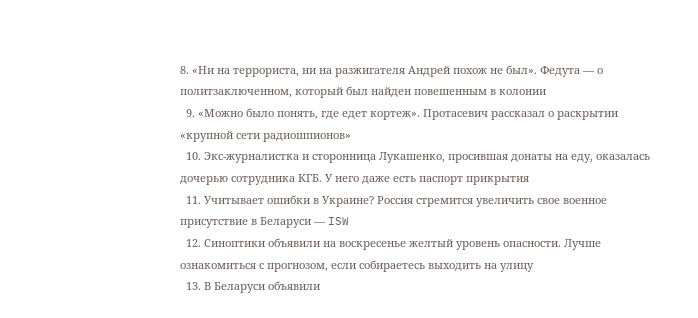8. «Ни на террориста, ни на разжигателя Андрей похож не был». Федута — о политзаключенном, который был найден повешенным в колонии
  9. «Можно было понять, где едет кортеж». Протасевич рассказал о раскрытии «крупной сети радиошпионов»
  10. Экс-журналистка и сторонница Лукашенко, просившая донаты на еду, оказалась дочерью сотрудника КГБ. У него даже есть паспорт прикрытия
  11. Учитывает ошибки в Украине? Россия стремится увеличить свое военное присутствие в Беларуси — ISW
  12. Синоптики объявили на воскресенье желтый уровень опасности. Лучше ознакомиться с прогнозом, если собираетесь выходить на улицу
  13. В Беларуси объявили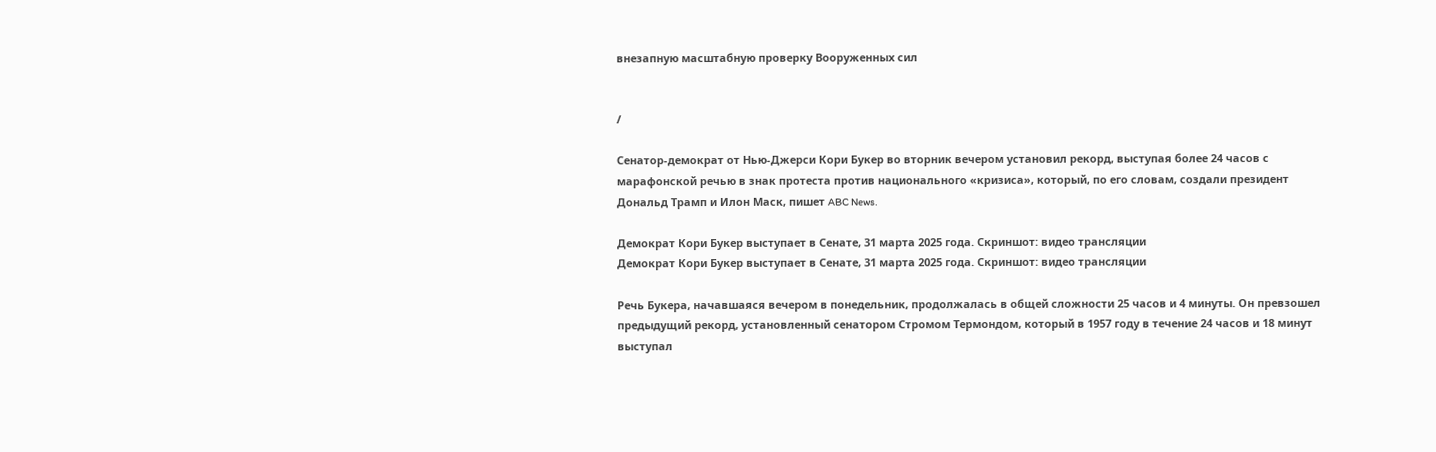внезапную масштабную проверку Вооруженных сил


/

Сенатор-демократ от Нью-Джерси Кори Букер во вторник вечером установил рекорд, выступая более 24 часов с марафонской речью в знак протеста против национального «кризиса», который, по его словам, создали президент Дональд Трамп и Илон Маск, пишет ABC News.

Демократ Кори Букер выступает в Сенате, 31 марта 2025 года. Скриншот: видео трансляции
Демократ Кори Букер выступает в Сенате, 31 марта 2025 года. Скриншот: видео трансляции

Речь Букера, начавшаяся вечером в понедельник, продолжалась в общей сложности 25 часов и 4 минуты. Он превзошел предыдущий рекорд, установленный сенатором Стромом Термондом, который в 1957 году в течение 24 часов и 18 минут выступал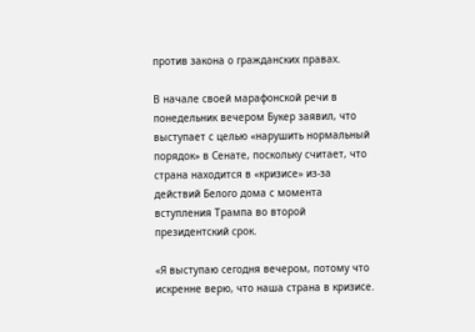против закона о гражданских правах.

В начале своей марафонской речи в понедельник вечером Букер заявил, что выступает с целью «нарушить нормальный порядок» в Сенате, поскольку считает, что страна находится в «кризисе» из-за действий Белого дома с момента вступления Трампа во второй президентский срок.

«Я выступаю сегодня вечером, потому что искренне верю, что наша страна в кризисе.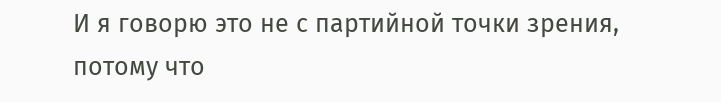И я говорю это не с партийной точки зрения, потому что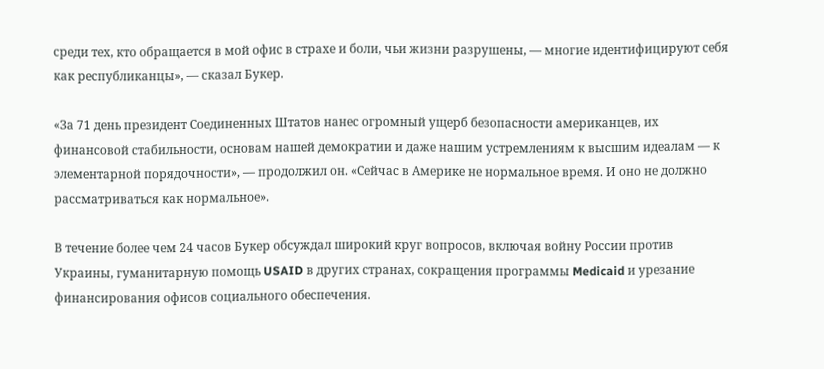среди тех, кто обращается в мой офис в страхе и боли, чьи жизни разрушены, — многие идентифицируют себя как республиканцы», — сказал Букер.

«За 71 день президент Соединенных Штатов нанес огромный ущерб безопасности американцев, их финансовой стабильности, основам нашей демократии и даже нашим устремлениям к высшим идеалам — к элементарной порядочности», — продолжил он. «Сейчас в Америке не нормальное время. И оно не должно рассматриваться как нормальное».

В течение более чем 24 часов Букер обсуждал широкий круг вопросов, включая войну России против Украины, гуманитарную помощь USAID в других странах, сокращения программы Medicaid и урезание финансирования офисов социального обеспечения.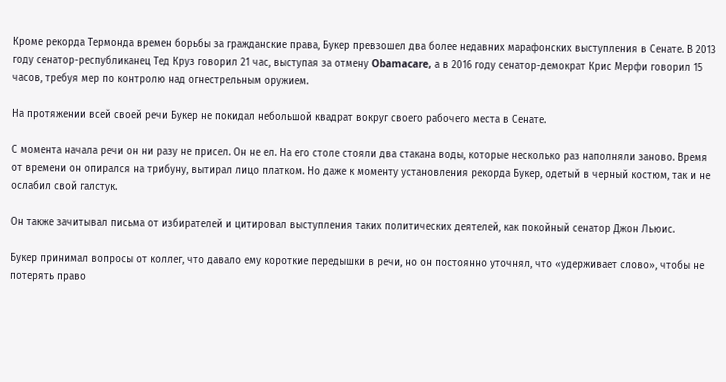Кроме рекорда Термонда времен борьбы за гражданские права, Букер превзошел два более недавних марафонских выступления в Сенате. В 2013 году сенатор-республиканец Тед Круз говорил 21 час, выступая за отмену Obamacare, а в 2016 году сенатор-демократ Крис Мерфи говорил 15 часов, требуя мер по контролю над огнестрельным оружием.

На протяжении всей своей речи Букер не покидал небольшой квадрат вокруг своего рабочего места в Сенате.

С момента начала речи он ни разу не присел. Он не ел. На его столе стояли два стакана воды, которые несколько раз наполняли заново. Время от времени он опирался на трибуну, вытирал лицо платком. Но даже к моменту установления рекорда Букер, одетый в черный костюм, так и не ослабил свой галстук.

Он также зачитывал письма от избирателей и цитировал выступления таких политических деятелей, как покойный сенатор Джон Льюис.

Букер принимал вопросы от коллег, что давало ему короткие передышки в речи, но он постоянно уточнял, что «удерживает слово», чтобы не потерять право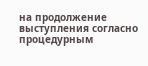на продолжение выступления согласно процедурным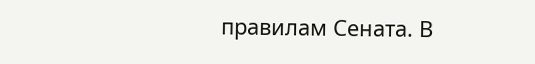правилам Сената. В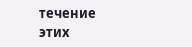течение этих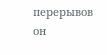перерывов он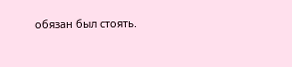обязан был стоять.